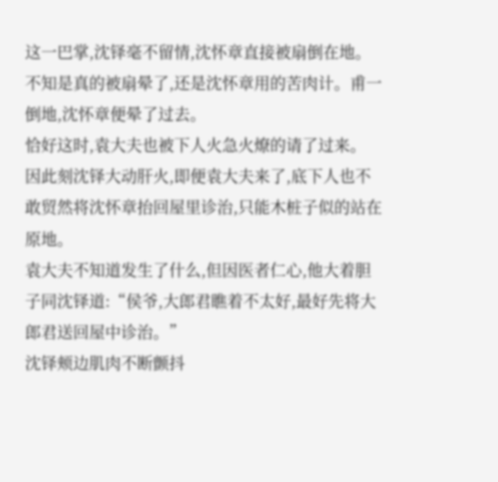这一巴掌,沈铎毫不留情,沈怀章直接被扇倒在地。
不知是真的被扇晕了,还是沈怀章用的苦肉计。甫一倒地,沈怀章便晕了过去。
恰好这时,袁大夫也被下人火急火燎的请了过来。
因此刻沈铎大动肝火,即便袁大夫来了,底下人也不敢贸然将沈怀章抬回屋里诊治,只能木桩子似的站在原地。
袁大夫不知道发生了什么,但因医者仁心,他大着胆子同沈铎道:“侯爷,大郎君瞧着不太好,最好先将大郎君送回屋中诊治。”
沈铎颊边肌肉不断颤抖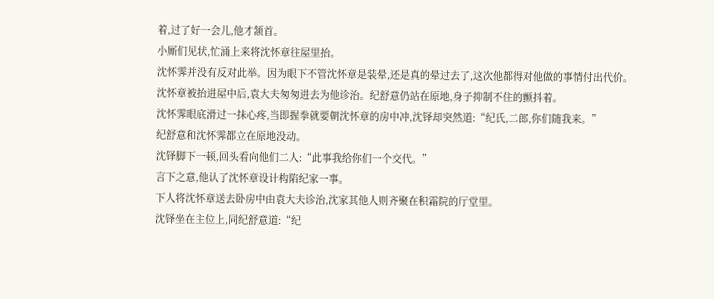着,过了好一会儿,他才颔首。
小厮们见状,忙涌上来将沈怀章往屋里抬。
沈怀霁并没有反对此举。因为眼下不管沈怀章是装晕,还是真的晕过去了,这次他都得对他做的事情付出代价。
沈怀章被抬进屋中后,袁大夫匆匆进去为他诊治。纪舒意仍站在原地,身子抑制不住的颤抖着。
沈怀霁眼底滑过一抹心疼,当即握拳就要朝沈怀章的房中冲,沈铎却突然道:“纪氏,二郎,你们随我来。”
纪舒意和沈怀霁都立在原地没动。
沈铎脚下一顿,回头看向他们二人:“此事我给你们一个交代。”
言下之意,他认了沈怀章设计构陷纪家一事。
下人将沈怀章送去卧房中由袁大夫诊治,沈家其他人则齐聚在积霜院的厅堂里。
沈铎坐在主位上,同纪舒意道:“纪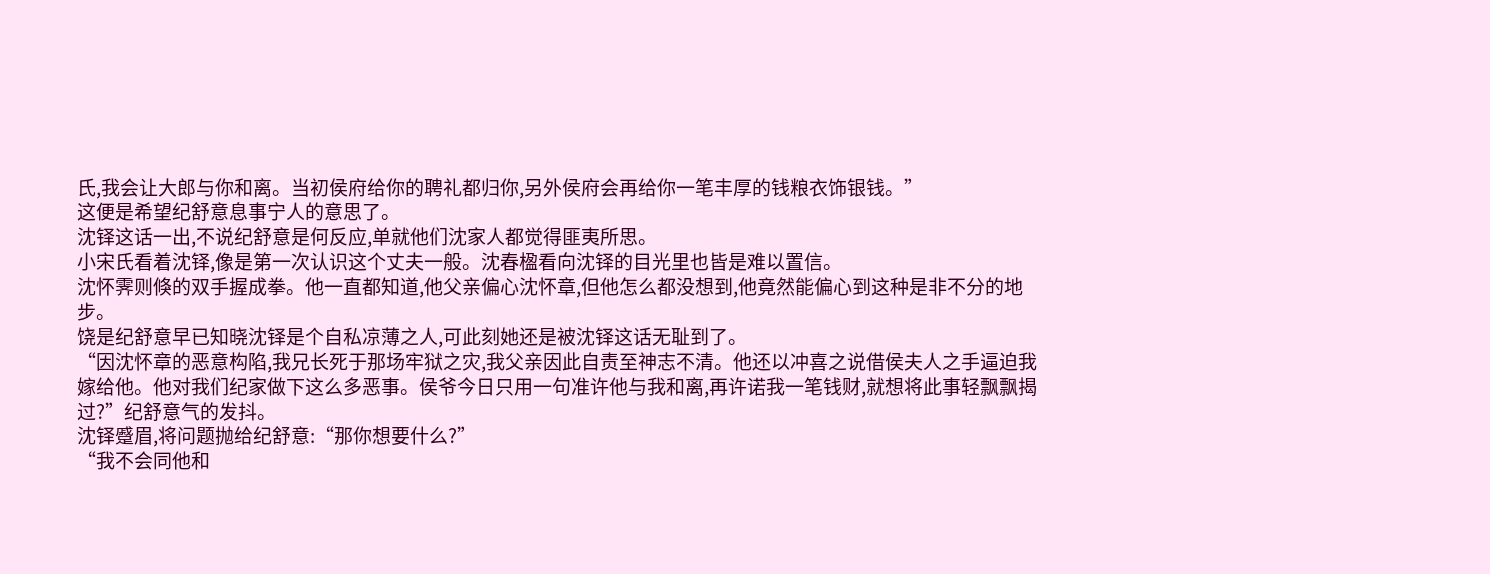氏,我会让大郎与你和离。当初侯府给你的聘礼都归你,另外侯府会再给你一笔丰厚的钱粮衣饰银钱。”
这便是希望纪舒意息事宁人的意思了。
沈铎这话一出,不说纪舒意是何反应,单就他们沈家人都觉得匪夷所思。
小宋氏看着沈铎,像是第一次认识这个丈夫一般。沈春楹看向沈铎的目光里也皆是难以置信。
沈怀霁则倏的双手握成拳。他一直都知道,他父亲偏心沈怀章,但他怎么都没想到,他竟然能偏心到这种是非不分的地步。
饶是纪舒意早已知晓沈铎是个自私凉薄之人,可此刻她还是被沈铎这话无耻到了。
“因沈怀章的恶意构陷,我兄长死于那场牢狱之灾,我父亲因此自责至神志不清。他还以冲喜之说借侯夫人之手逼迫我嫁给他。他对我们纪家做下这么多恶事。侯爷今日只用一句准许他与我和离,再许诺我一笔钱财,就想将此事轻飘飘揭过?”纪舒意气的发抖。
沈铎蹙眉,将问题抛给纪舒意:“那你想要什么?”
“我不会同他和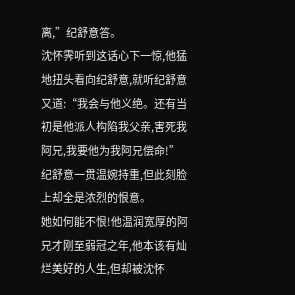离,”纪舒意答。
沈怀霁听到这话心下一惊,他猛地扭头看向纪舒意,就听纪舒意又道:“我会与他义绝。还有当初是他派人构陷我父亲,害死我阿兄,我要他为我阿兄偿命!”
纪舒意一贯温婉持重,但此刻脸上却全是浓烈的恨意。
她如何能不恨!他温润宽厚的阿兄才刚至弱冠之年,他本该有灿烂美好的人生,但却被沈怀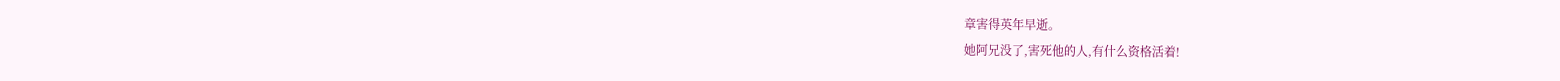章害得英年早逝。
她阿兄没了,害死他的人,有什么资格活着!